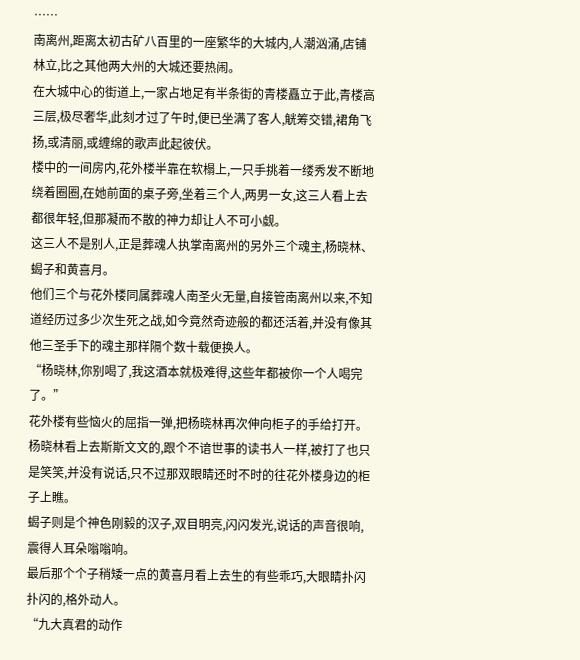……
南离州,距离太初古矿八百里的一座繁华的大城内,人潮汹涌,店铺林立,比之其他两大州的大城还要热闹。
在大城中心的街道上,一家占地足有半条街的青楼矗立于此,青楼高三层,极尽奢华,此刻才过了午时,便已坐满了客人,觥筹交错,裙角飞扬,或清丽,或缠绵的歌声此起彼伏。
楼中的一间房内,花外楼半靠在软榻上,一只手挑着一缕秀发不断地绕着圈圈,在她前面的桌子旁,坐着三个人,两男一女,这三人看上去都很年轻,但那凝而不散的神力却让人不可小觑。
这三人不是别人,正是葬魂人执掌南离州的另外三个魂主,杨晓林、蝎子和黄喜月。
他们三个与花外楼同属葬魂人南圣火无量,自接管南离州以来,不知道经历过多少次生死之战,如今竟然奇迹般的都还活着,并没有像其他三圣手下的魂主那样隔个数十载便换人。
“杨晓林,你别喝了,我这酒本就极难得,这些年都被你一个人喝完了。”
花外楼有些恼火的屈指一弹,把杨晓林再次伸向柜子的手给打开。
杨晓林看上去斯斯文文的,跟个不谙世事的读书人一样,被打了也只是笑笑,并没有说话,只不过那双眼睛还时不时的往花外楼身边的柜子上瞧。
蝎子则是个神色刚毅的汉子,双目明亮,闪闪发光,说话的声音很响,震得人耳朵嗡嗡响。
最后那个个子稍矮一点的黄喜月看上去生的有些乖巧,大眼睛扑闪扑闪的,格外动人。
“九大真君的动作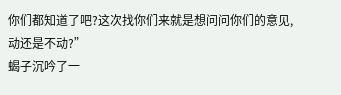你们都知道了吧?这次找你们来就是想问问你们的意见,动还是不动?”
蝎子沉吟了一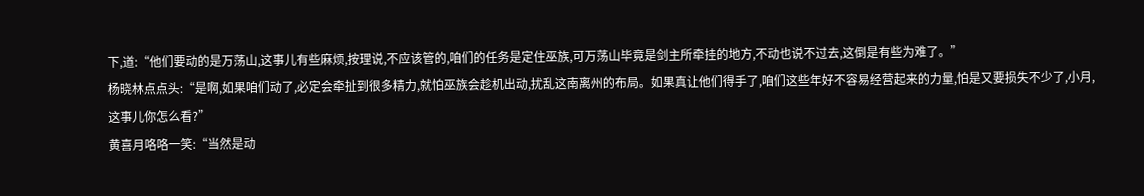下,道:“他们要动的是万荡山,这事儿有些麻烦,按理说,不应该管的,咱们的任务是定住巫族,可万荡山毕竟是剑主所牵挂的地方,不动也说不过去,这倒是有些为难了。”
杨晓林点点头:“是啊,如果咱们动了,必定会牵扯到很多精力,就怕巫族会趁机出动,扰乱这南离州的布局。如果真让他们得手了,咱们这些年好不容易经营起来的力量,怕是又要损失不少了,小月,这事儿你怎么看?”
黄喜月咯咯一笑:“当然是动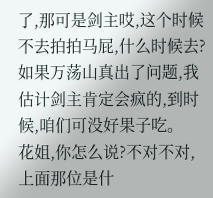了,那可是剑主哎,这个时候不去拍拍马屁,什么时候去?如果万荡山真出了问题,我估计剑主肯定会疯的,到时候,咱们可没好果子吃。
花姐,你怎么说?不对不对,上面那位是什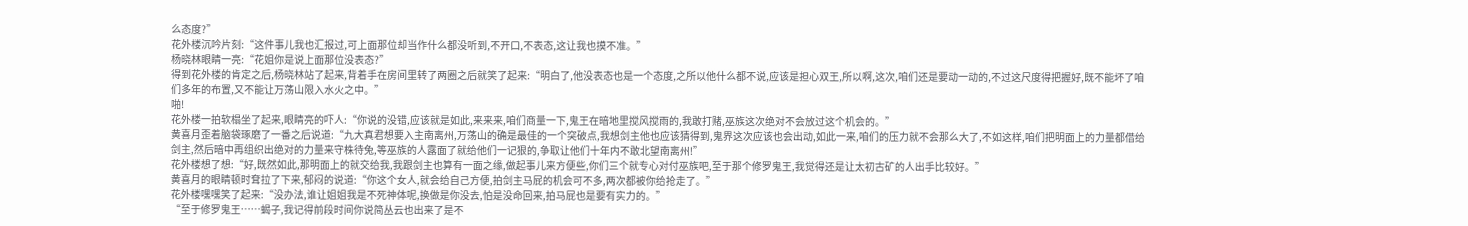么态度?”
花外楼沉吟片刻:“这件事儿我也汇报过,可上面那位却当作什么都没听到,不开口,不表态,这让我也摸不准。”
杨晓林眼睛一亮:“花姐你是说上面那位没表态?”
得到花外楼的肯定之后,杨晓林站了起来,背着手在房间里转了两圈之后就笑了起来:“明白了,他没表态也是一个态度,之所以他什么都不说,应该是担心双王,所以啊,这次,咱们还是要动一动的,不过这尺度得把握好,既不能坏了咱们多年的布置,又不能让万荡山限入水火之中。”
啪!
花外楼一拍软榻坐了起来,眼睛亮的吓人:“你说的没错,应该就是如此,来来来,咱们商量一下,鬼王在暗地里搅风搅雨的,我敢打赌,巫族这次绝对不会放过这个机会的。”
黄喜月歪着脑袋琢磨了一番之后说道:“九大真君想要入主南离州,万荡山的确是最佳的一个突破点,我想剑主他也应该猜得到,鬼界这次应该也会出动,如此一来,咱们的压力就不会那么大了,不如这样,咱们把明面上的力量都借给剑主,然后暗中再组织出绝对的力量来守株待兔,等巫族的人露面了就给他们一记狠的,争取让他们十年内不敢北望南离州!”
花外楼想了想:“好,既然如此,那明面上的就交给我,我跟剑主也算有一面之缘,做起事儿来方便些,你们三个就专心对付巫族吧,至于那个修罗鬼王,我觉得还是让太初古矿的人出手比较好。”
黄喜月的眼睛顿时耷拉了下来,郁闷的说道:“你这个女人,就会给自己方便,拍剑主马屁的机会可不多,两次都被你给抢走了。”
花外楼嘿嘿笑了起来:“没办法,谁让姐姐我是不死神体呢,换做是你没去,怕是没命回来,拍马屁也是要有实力的。”
“至于修罗鬼王……蝎子,我记得前段时间你说简丛云也出来了是不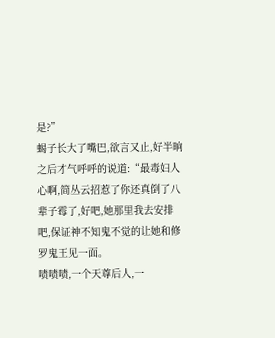是?”
蝎子长大了嘴巴,欲言又止,好半晌之后才气呼呼的说道:“最毒妇人心啊,简丛云招惹了你还真倒了八辈子霉了,好吧,她那里我去安排吧,保证神不知鬼不觉的让她和修罗鬼王见一面。
啧啧啧,一个天尊后人,一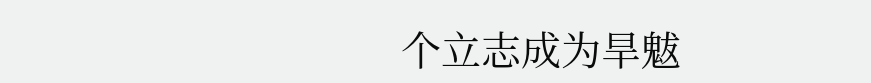个立志成为旱魃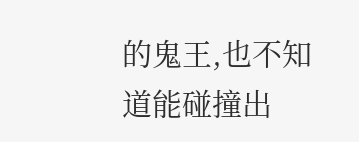的鬼王,也不知道能碰撞出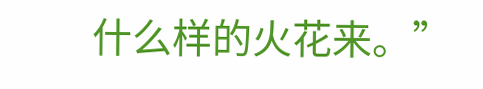什么样的火花来。”